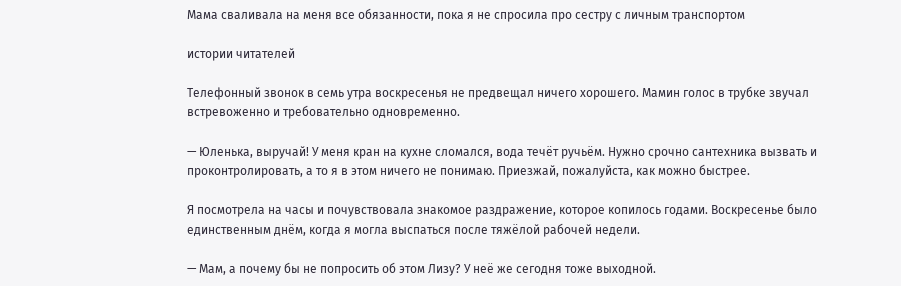Мама сваливала на меня все обязанности, пока я не спросила про сестру с личным транспортом

истории читателей

Телефонный звонок в семь утра воскресенья не предвещал ничего хорошего. Мамин голос в трубке звучал встревоженно и требовательно одновременно.

— Юленька, выручай! У меня кран на кухне сломался, вода течёт ручьём. Нужно срочно сантехника вызвать и проконтролировать, а то я в этом ничего не понимаю. Приезжай, пожалуйста, как можно быстрее.

Я посмотрела на часы и почувствовала знакомое раздражение, которое копилось годами. Воскресенье было единственным днём, когда я могла выспаться после тяжёлой рабочей недели.

— Мам, а почему бы не попросить об этом Лизу? У неё же сегодня тоже выходной.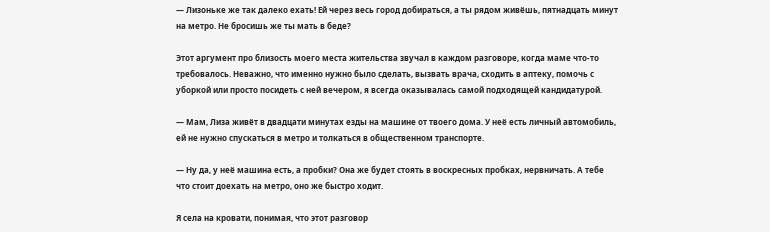— Лизоньке же так далеко ехать! Ей через весь город добираться, а ты рядом живёшь, пятнадцать минут на метро. Не бросишь же ты мать в беде?

Этот аргумент про близость моего места жительства звучал в каждом разговоре, когда маме что-то требовалось. Неважно, что именно нужно было сделать, вызвать врача, сходить в аптеку, помочь с уборкой или просто посидеть с ней вечером, я всегда оказывалась самой подходящей кандидатурой.

— Мам, Лиза живёт в двадцати минутах езды на машине от твоего дома. У неё есть личный автомобиль, ей не нужно спускаться в метро и толкаться в общественном транспорте.

— Ну да, у неё машина есть, а пробки? Она же будет стоять в воскресных пробках, нервничать. А тебе что стоит доехать на метро, оно же быстро ходит.

Я села на кровати, понимая, что этот разговор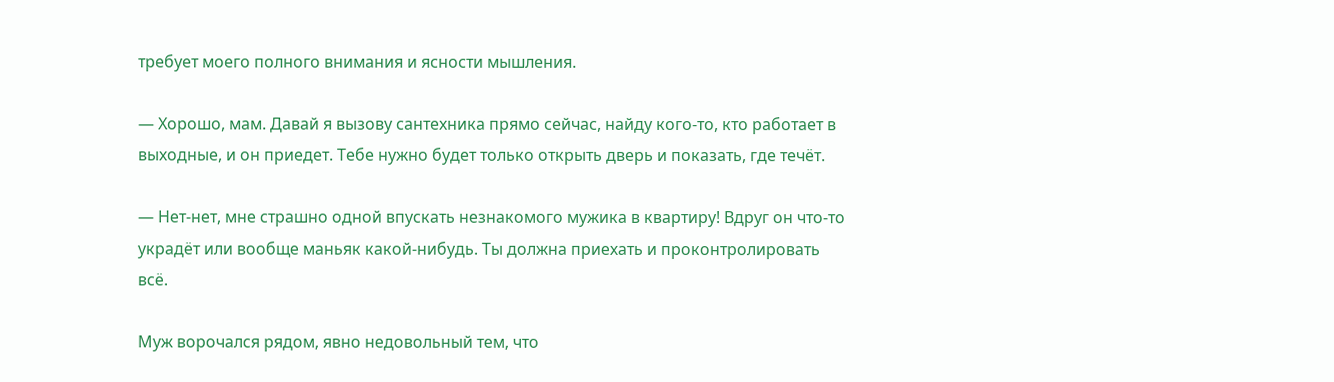требует моего полного внимания и ясности мышления.

— Хорошо, мам. Давай я вызову сантехника прямо сейчас, найду кого-то, кто работает в выходные, и он приедет. Тебе нужно будет только открыть дверь и показать, где течёт.

— Нет-нет, мне страшно одной впускать незнакомого мужика в квартиру! Вдруг он что-то украдёт или вообще маньяк какой-нибудь. Ты должна приехать и проконтролировать всё.

Муж ворочался рядом, явно недовольный тем, что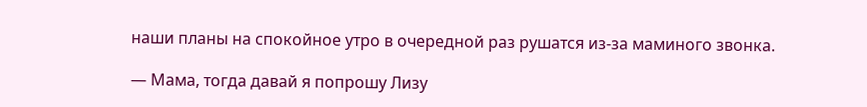наши планы на спокойное утро в очередной раз рушатся из-за маминого звонка.

— Мама, тогда давай я попрошу Лизу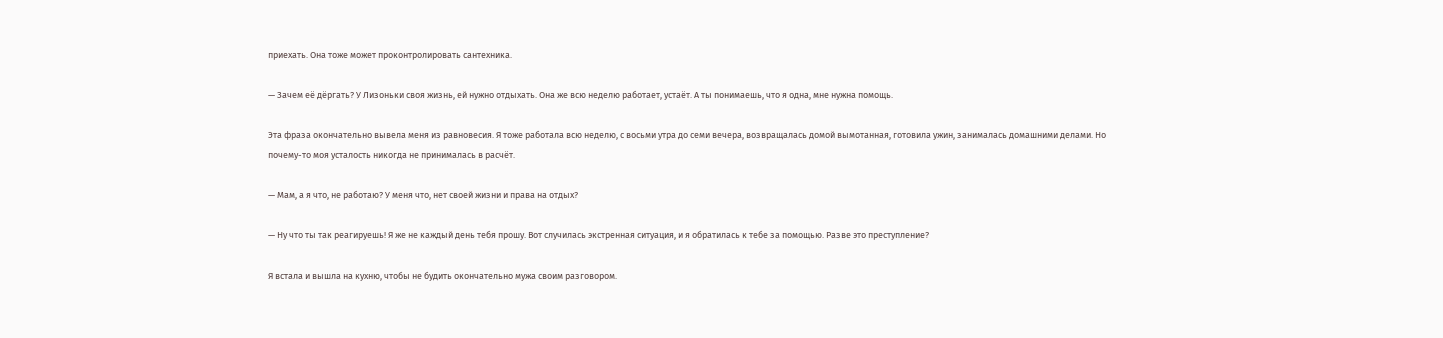приехать. Она тоже может проконтролировать сантехника.

— Зачем её дёргать? У Лизоньки своя жизнь, ей нужно отдыхать. Она же всю неделю работает, устаёт. А ты понимаешь, что я одна, мне нужна помощь.

Эта фраза окончательно вывела меня из равновесия. Я тоже работала всю неделю, с восьми утра до семи вечера, возвращалась домой вымотанная, готовила ужин, занималась домашними делами. Но почему-то моя усталость никогда не принималась в расчёт.

— Мам, а я что, не работаю? У меня что, нет своей жизни и права на отдых?

— Ну что ты так реагируешь! Я же не каждый день тебя прошу. Вот случилась экстренная ситуация, и я обратилась к тебе за помощью. Разве это преступление?

Я встала и вышла на кухню, чтобы не будить окончательно мужа своим разговором.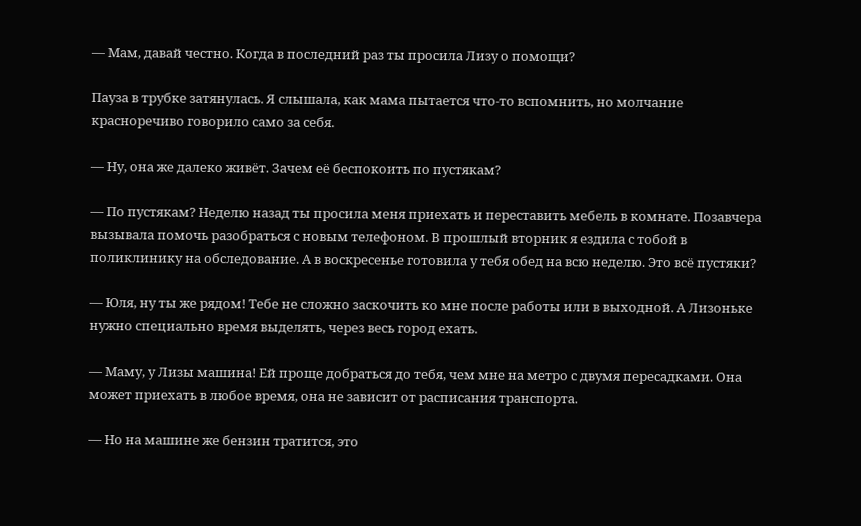— Мам, давай честно. Когда в последний раз ты просила Лизу о помощи?

Пауза в трубке затянулась. Я слышала, как мама пытается что-то вспомнить, но молчание красноречиво говорило само за себя.

— Ну, она же далеко живёт. Зачем её беспокоить по пустякам?

— По пустякам? Неделю назад ты просила меня приехать и переставить мебель в комнате. Позавчера вызывала помочь разобраться с новым телефоном. В прошлый вторник я ездила с тобой в поликлинику на обследование. А в воскресенье готовила у тебя обед на всю неделю. Это всё пустяки?

— Юля, ну ты же рядом! Тебе не сложно заскочить ко мне после работы или в выходной. А Лизоньке нужно специально время выделять, через весь город ехать.

— Маму, у Лизы машина! Ей проще добраться до тебя, чем мне на метро с двумя пересадками. Она может приехать в любое время, она не зависит от расписания транспорта.

— Но на машине же бензин тратится, это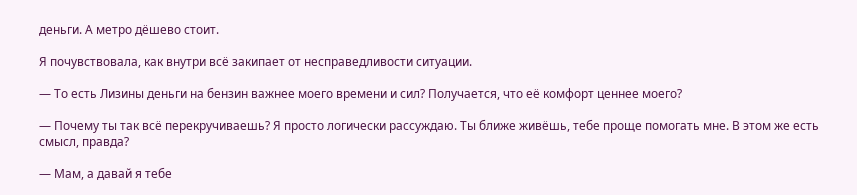деньги. А метро дёшево стоит.

Я почувствовала, как внутри всё закипает от несправедливости ситуации.

— То есть Лизины деньги на бензин важнее моего времени и сил? Получается, что её комфорт ценнее моего?

— Почему ты так всё перекручиваешь? Я просто логически рассуждаю. Ты ближе живёшь, тебе проще помогать мне. В этом же есть смысл, правда?

— Мам, а давай я тебе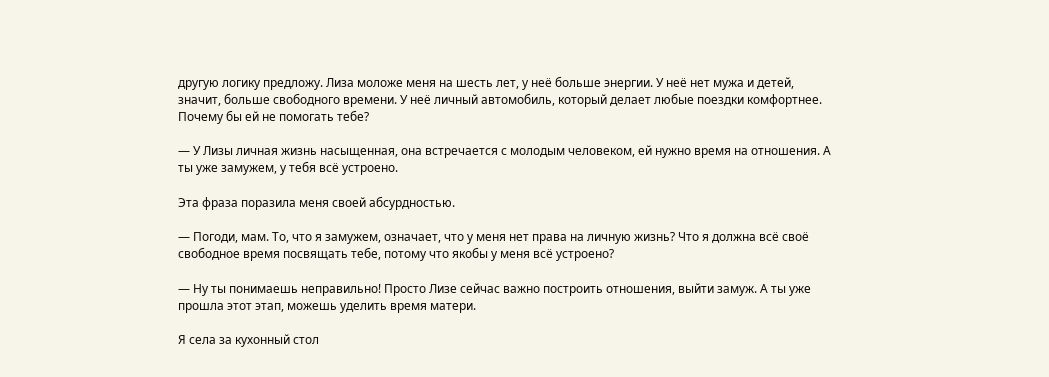другую логику предложу. Лиза моложе меня на шесть лет, у неё больше энергии. У неё нет мужа и детей, значит, больше свободного времени. У неё личный автомобиль, который делает любые поездки комфортнее. Почему бы ей не помогать тебе?

— У Лизы личная жизнь насыщенная, она встречается с молодым человеком, ей нужно время на отношения. А ты уже замужем, у тебя всё устроено.

Эта фраза поразила меня своей абсурдностью.

— Погоди, мам. То, что я замужем, означает, что у меня нет права на личную жизнь? Что я должна всё своё свободное время посвящать тебе, потому что якобы у меня всё устроено?

— Ну ты понимаешь неправильно! Просто Лизе сейчас важно построить отношения, выйти замуж. А ты уже прошла этот этап, можешь уделить время матери.

Я села за кухонный стол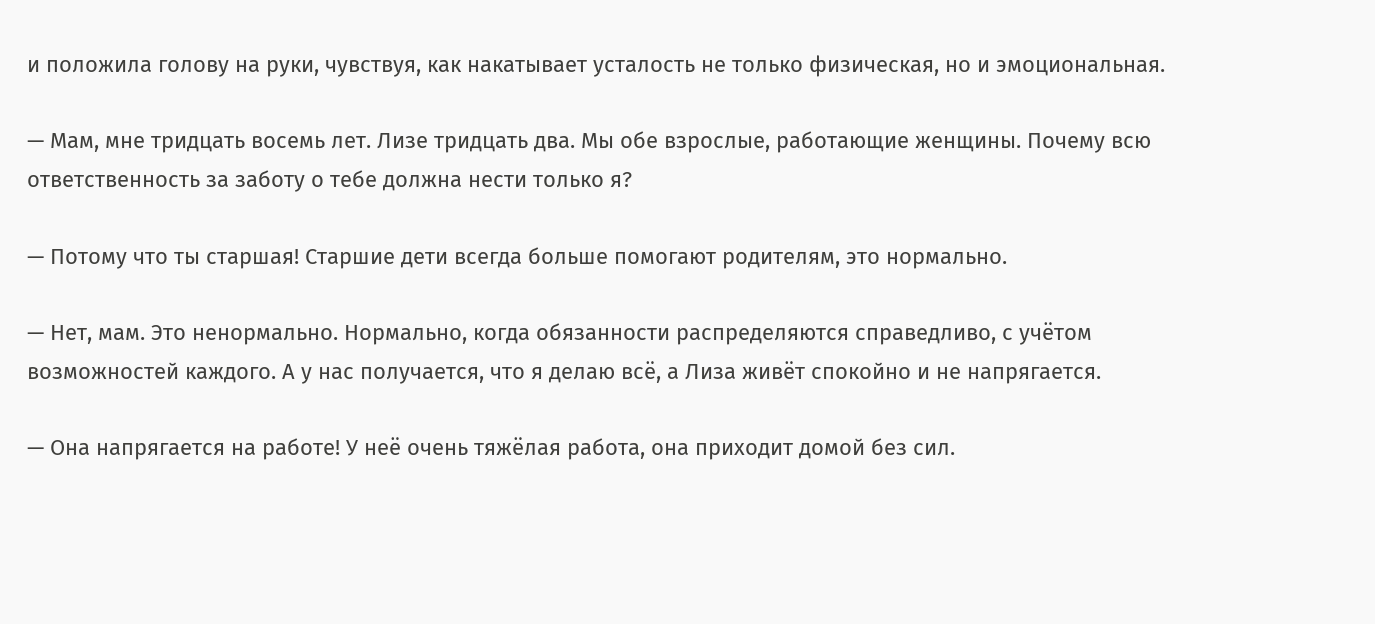и положила голову на руки, чувствуя, как накатывает усталость не только физическая, но и эмоциональная.

— Мам, мне тридцать восемь лет. Лизе тридцать два. Мы обе взрослые, работающие женщины. Почему всю ответственность за заботу о тебе должна нести только я?

— Потому что ты старшая! Старшие дети всегда больше помогают родителям, это нормально.

— Нет, мам. Это ненормально. Нормально, когда обязанности распределяются справедливо, с учётом возможностей каждого. А у нас получается, что я делаю всё, а Лиза живёт спокойно и не напрягается.

— Она напрягается на работе! У неё очень тяжёлая работа, она приходит домой без сил.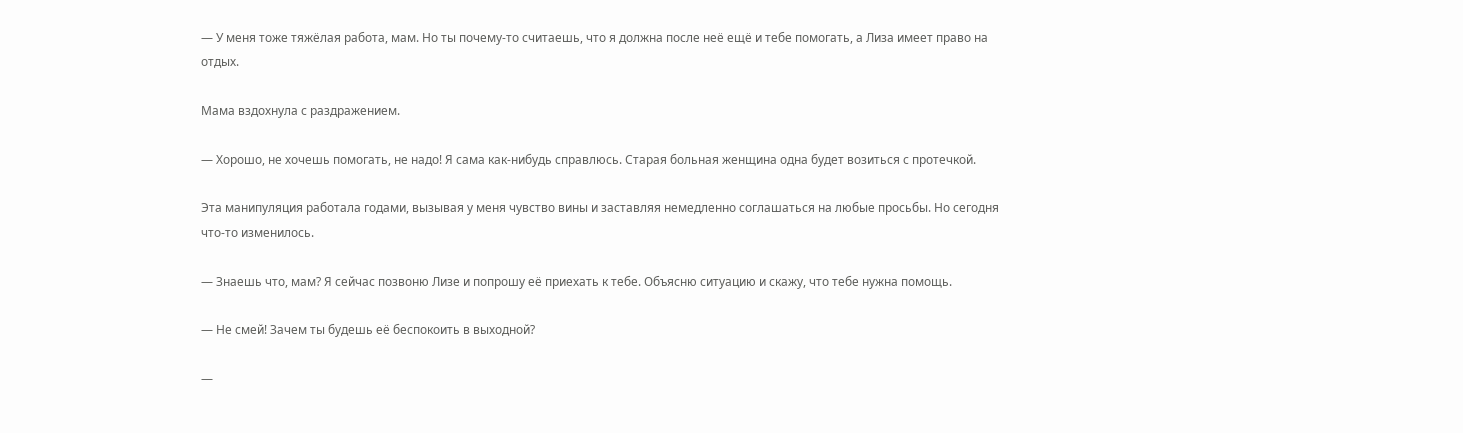— У меня тоже тяжёлая работа, мам. Но ты почему-то считаешь, что я должна после неё ещё и тебе помогать, а Лиза имеет право на отдых.

Мама вздохнула с раздражением.

— Хорошо, не хочешь помогать, не надо! Я сама как-нибудь справлюсь. Старая больная женщина одна будет возиться с протечкой.

Эта манипуляция работала годами, вызывая у меня чувство вины и заставляя немедленно соглашаться на любые просьбы. Но сегодня что-то изменилось.

— Знаешь что, мам? Я сейчас позвоню Лизе и попрошу её приехать к тебе. Объясню ситуацию и скажу, что тебе нужна помощь.

— Не смей! Зачем ты будешь её беспокоить в выходной?

—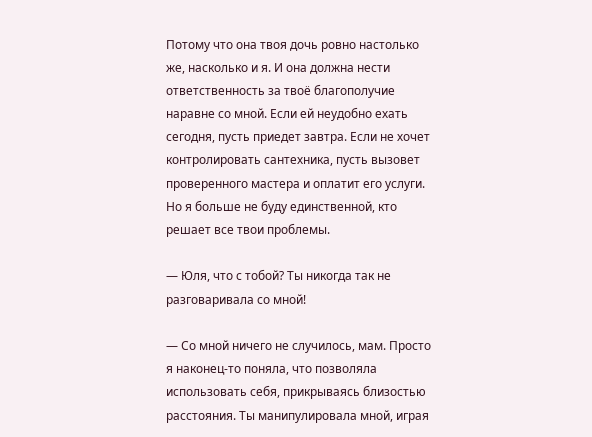Потому что она твоя дочь ровно настолько же, насколько и я. И она должна нести ответственность за твоё благополучие наравне со мной. Если ей неудобно ехать сегодня, пусть приедет завтра. Если не хочет контролировать сантехника, пусть вызовет проверенного мастера и оплатит его услуги. Но я больше не буду единственной, кто решает все твои проблемы.

— Юля, что с тобой? Ты никогда так не разговаривала со мной!

— Со мной ничего не случилось, мам. Просто я наконец-то поняла, что позволяла использовать себя, прикрываясь близостью расстояния. Ты манипулировала мной, играя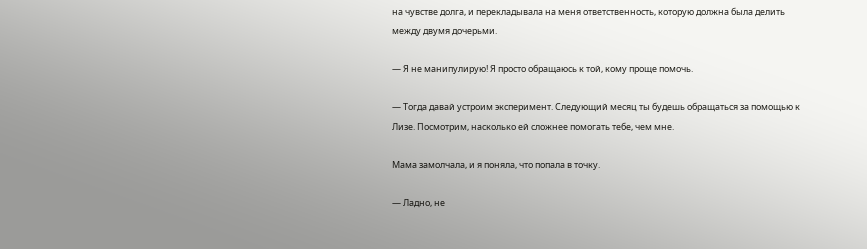на чувстве долга, и перекладывала на меня ответственность, которую должна была делить между двумя дочерьми.

— Я не манипулирую! Я просто обращаюсь к той, кому проще помочь.

— Тогда давай устроим эксперимент. Следующий месяц ты будешь обращаться за помощью к Лизе. Посмотрим, насколько ей сложнее помогать тебе, чем мне.

Мама замолчала, и я поняла, что попала в точку.

— Ладно, не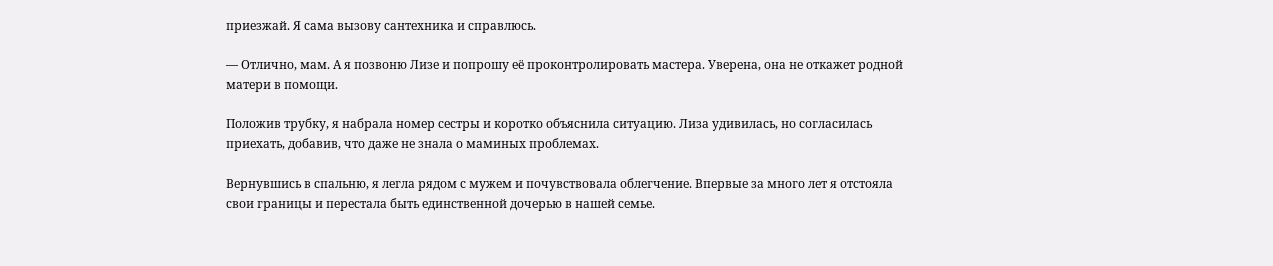приезжай. Я сама вызову сантехника и справлюсь.

— Отлично, мам. А я позвоню Лизе и попрошу её проконтролировать мастера. Уверена, она не откажет родной матери в помощи.

Положив трубку, я набрала номер сестры и коротко объяснила ситуацию. Лиза удивилась, но согласилась приехать, добавив, что даже не знала о маминых проблемах.

Вернувшись в спальню, я легла рядом с мужем и почувствовала облегчение. Впервые за много лет я отстояла свои границы и перестала быть единственной дочерью в нашей семье.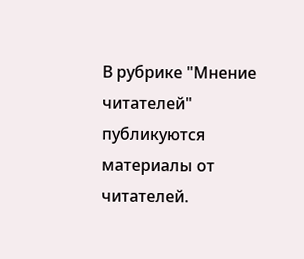В рубрике "Мнение читателей" публикуются материалы от читателей.